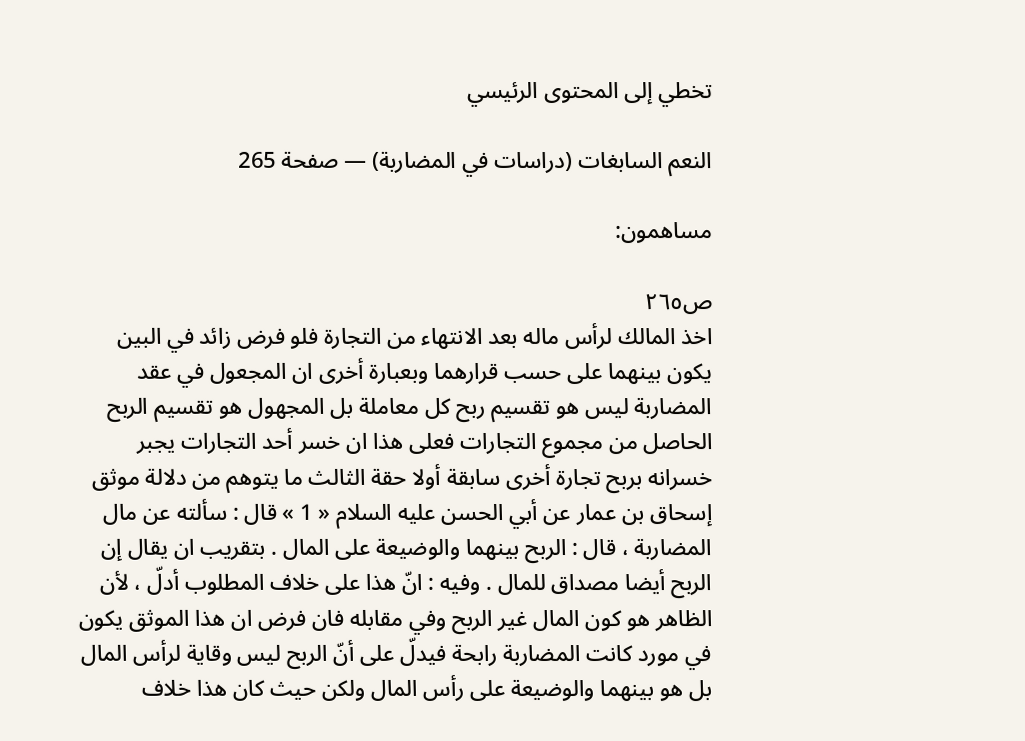تخطي إلى المحتوى الرئيسي

النعم السابغات (دراسات في المضاربة) — صفحة 265

مساهمون:

ص٢٦٥
اخذ المالك لرأس ماله بعد الانتهاء من التجارة فلو فرض زائد في البين يكون بينهما على حسب قرارهما وبعبارة أخرى ان المجعول في عقد المضاربة ليس هو تقسيم ربح كل معاملة بل المجهول هو تقسيم الربح الحاصل من مجموع التجارات فعلى هذا ان خسر أحد التجارات يجبر خسرانه بربح تجارة أخرى سابقة أولا حقة الثالث ما يتوهم من دلالة موثق إسحاق بن عمار عن أبي الحسن عليه السلام « 1 » قال : سألته عن مال المضاربة ، قال : الربح بينهما والوضيعة على المال . بتقريب ان يقال إن الربح أيضا مصداق للمال . وفيه : انّ هذا على خلاف المطلوب أدلّ ، لأن الظاهر هو كون المال غير الربح وفي مقابله فان فرض ان هذا الموثق يكون في مورد كانت المضاربة رابحة فيدلّ على أنّ الربح ليس وقاية لرأس المال بل هو بينهما والوضيعة على رأس المال ولكن حيث كان هذا خلاف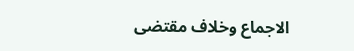الاجماع وخلاف مقتضى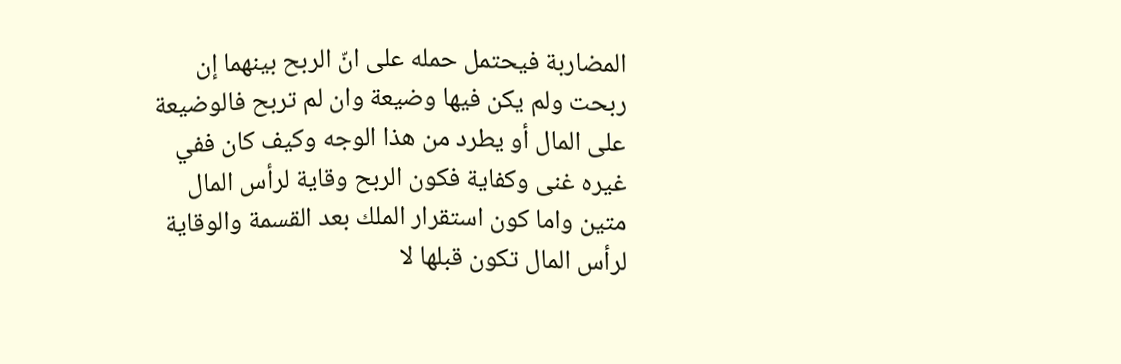المضاربة فيحتمل حمله على انّ الربح بينهما إن ربحت ولم يكن فيها وضيعة وان لم تربح فالوضيعة على المال أو يطرد من هذا الوجه وكيف كان ففي غيره غنى وكفاية فكون الربح وقاية لرأس المال متين واما كون استقرار الملك بعد القسمة والوقاية لرأس المال تكون قبلها لا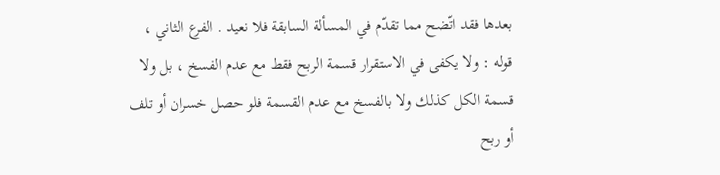بعدها فقد اتّضح مما تقدّم في المسألة السابقة فلا نعيد . الفرع الثاني ، قوله : ولا يكفى في الاستقرار قسمة الربح فقط مع عدم الفسخ ، بل ولا قسمة الكل كذلك ولا بالفسخ مع عدم القسمة فلو حصل خسران أو تلف أو ربح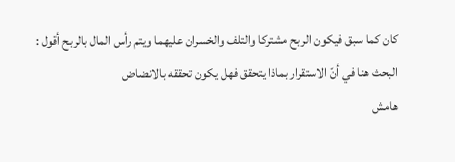كان كما سبق فيكون الربح مشتركا والتلف والخسران عليهما ويتم رأس المال بالربح أقول : البحث هنا في أنّ الاستقرار بماذا يتحقق فهل يكون تحققه بالانضاض
هامش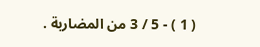( 1 ) - 5 / 3 من المضاربة .